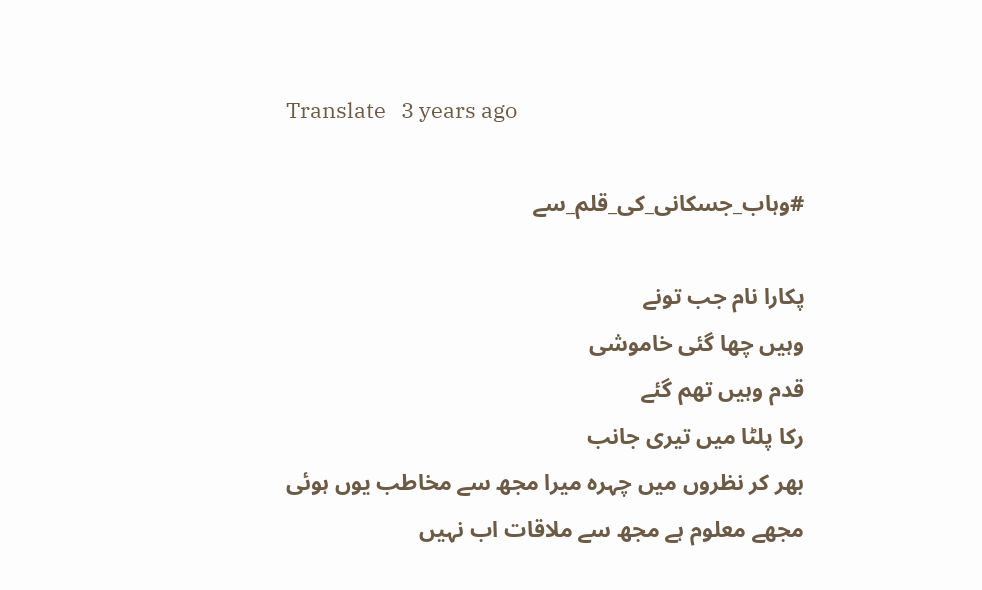Translate   3 years ago

#وہاب_جسکانی_کی_قلم_سے

پکارا نام جب تونے
وہیں چھا گئی خاموشی
قدم وہیں تھم گئے
رکا پلٹا میں تیری جانب
بھر کر نظروں میں چہرہ میرا مجھ سے مخاطب یوں ہوئی
مجھے معلوم ہے مجھ سے ملاقات اب نہیں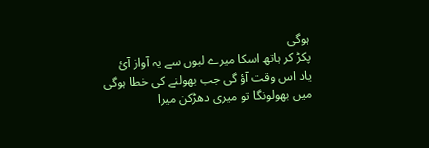ہوگی
پکڑ کر ہاتھ اسکا میرے لبوں سے یہ آواز آئ
یاد اس وقت آؤ گی جب بھولنے کی خطا ہوگی
میں بھولونگا تو میری دھڑکن میرا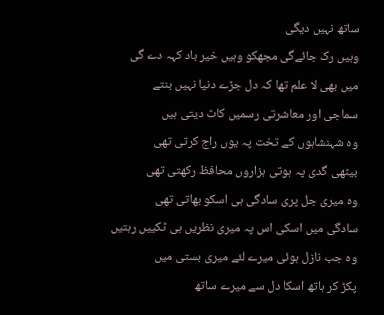ساتھ نہیں دیگی
وہیں رک جائےگی مجھکو وہیں خیر باد کہہ دے گی
میں بھی لا علم تھا کہ دل جڑے دنیا نہیں بنتے
سماجی اور معاشرتی رسمیں کاٹ دیتی ہیں
وہ شہنشاہوں کے تخت پہ یوں راج کرتی تھی
بیٹھی گدی پہ ہوتی ہزاروں محافظ رکھتی تھی
وہ میری جل پری سادگی ہی اسکو بھاتی تھی
سادگی میں اسکی اس پہ میری نظریں ہی ٹکییں رہتیں
وہ جب نازل ہوئی میرے لئے میری بستی میں
پکڑ کر ہاتھ اسکا دل سے میرے ساتھ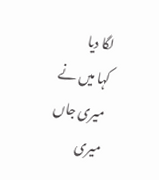لگا دیا
کہا میں نے میری جاں میری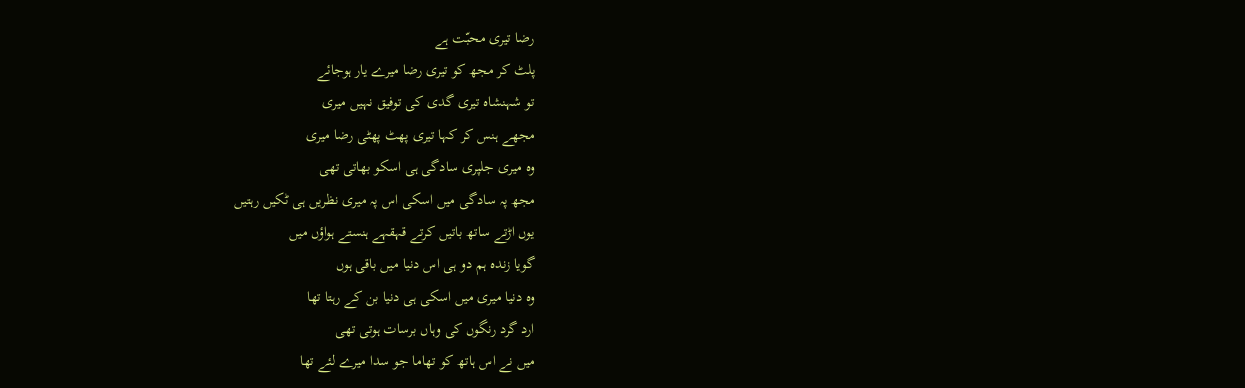رضا تیری محبّت ہے
پلٹ کر مجھ کو تیری رضا میرے یار ہوجائے
تو شہنشاہ تیری گدی کی توفیق نہیں میری
مجھے ہنس کر کہا تیری پھٹ پھٹی رضا میری
وہ میری جلپری سادگی ہی اسکو بھاتی تھی
مجھ پہ سادگی میں اسکی اس پہ میری نظریں ہی ٹکیں رہتیں
یوں اڑتے ساتھ باتیں کرتے قہقہے ہنستے ہواؤں میں
گویا زندہ ہم دو ہی اس دنیا میں باقی ہوں
وہ دنیا میری میں اسکی ہی دنیا بن کے رہتا تھا
ارد گرد رنگوں کی وہاں برسات ہوتی تھی
میں نے اس ہاتھ کو تھاما جو سدا میرے لئے تھا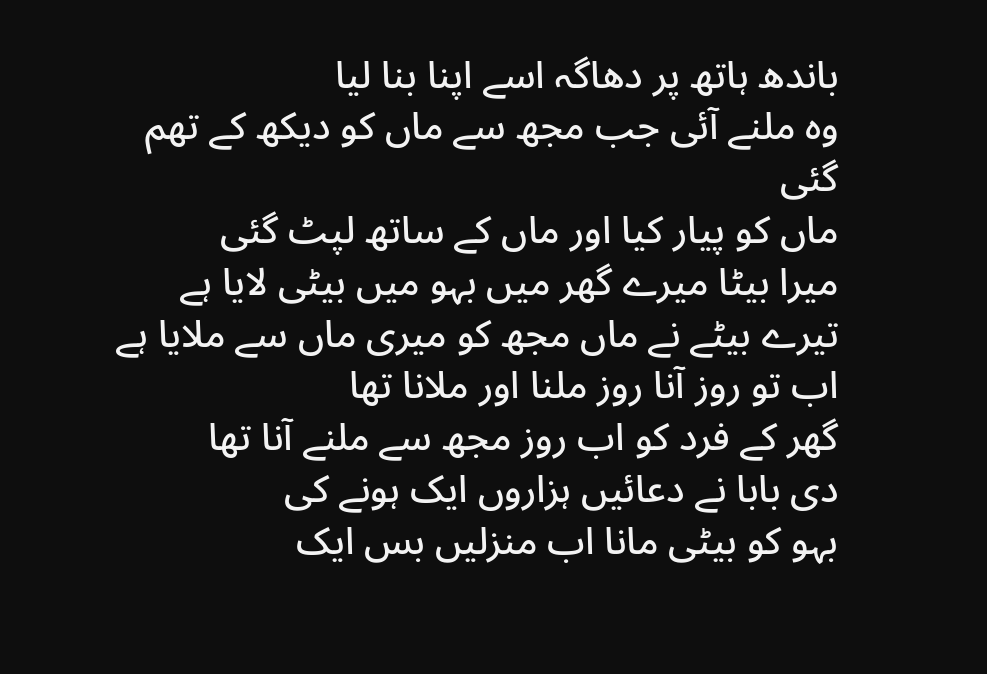باندھ ہاتھ پر دھاگہ اسے اپنا بنا لیا
وہ ملنے آئی جب مجھ سے ماں کو دیکھ کے تھم گئی
ماں کو پیار کیا اور ماں کے ساتھ لپٹ گئی
میرا بیٹا میرے گھر میں بہو میں بیٹی لایا ہے
تیرے بیٹے نے ماں مجھ کو میری ماں سے ملایا ہے
اب تو روز آنا روز ملنا اور ملانا تھا
گھر کے فرد کو اب روز مجھ سے ملنے آنا تھا
دی بابا نے دعائیں ہزاروں ایک ہونے کی
بہو کو بیٹی مانا اب منزلیں بس ایک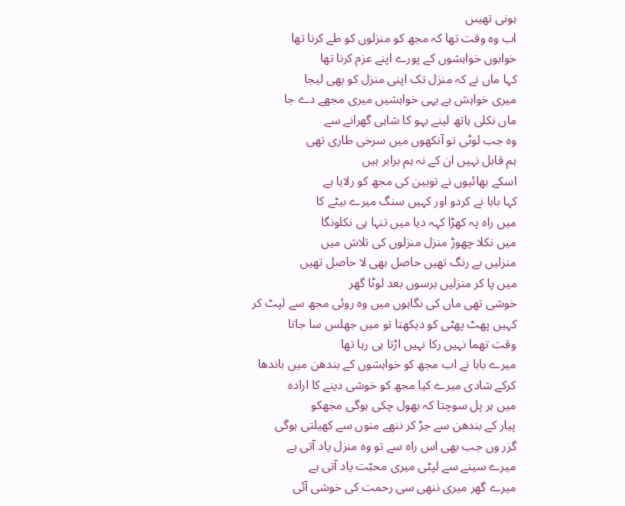ہونی تھیںں
اب وہ وقت تھا کہ مجھ کو منزلوں کو طے کرنا تھا
خوابوں خواہشوں کے پورے اپنے عزم کرنا تھا
کہا ماں نے کہ منزل تک اپنی منزل کو بھی لیجا
میری خواہش ہے یہی خواہشیں میری مجھے دے جا
ماں نکلی ہاتھ لینے بہو کا شاہی گھرانے سے
وہ جب لوٹی تو آنکھوں میں سرخی طاری تھی
ہم قابل نہیں ان کے نہ ہم برابر ہیں
اسکے بھائیوں نے توہین کی مجھ کو رلایا ہے
کہا بابا نے کردو اور کہیں سنگ میرے بیٹے کا
میں راہ پہ کھڑا کہہ دیا میں تنہا ہی نکلونگا
میں نکلا چھوڑ منزل منزلوں کی تلاش میں
منزلیں بے رنگ تھیں حاصل بھی لا حاصل تھیں
میں پا کر منزلیں برسوں بعد لوٹا گھر
خوشی تھی ماں کی نگاہوں میں وہ روئی مجھ سے لپٹ کر
کہیں پھٹ پھٹی کو دیکھتا تو میں جھلس سا جاتا
وقت تھما نہیں رکا نہیں اڑتا ہی رہا تھا
میرے بابا نے اب مجھ کو خواہشوں کے بندھن میں باندھا
کرکے شادی میرے کیا مجھ کو خوشی دینے کا ارادہ
میں ہر پل سوچتا کہ بھول چکی ہوگی مجھکو
پیار کے بندھن سے جڑ کر ننھے منوں سے کھیلتی ہوگی
گزر وں جب بھی اس راہ سے تو وہ منزل یاد آتی ہے
میرے سینے سے لپٹی میری محبّت یاد آتی ہے
میرے گھر میری ننھی سی رحمت کی خوشی آئی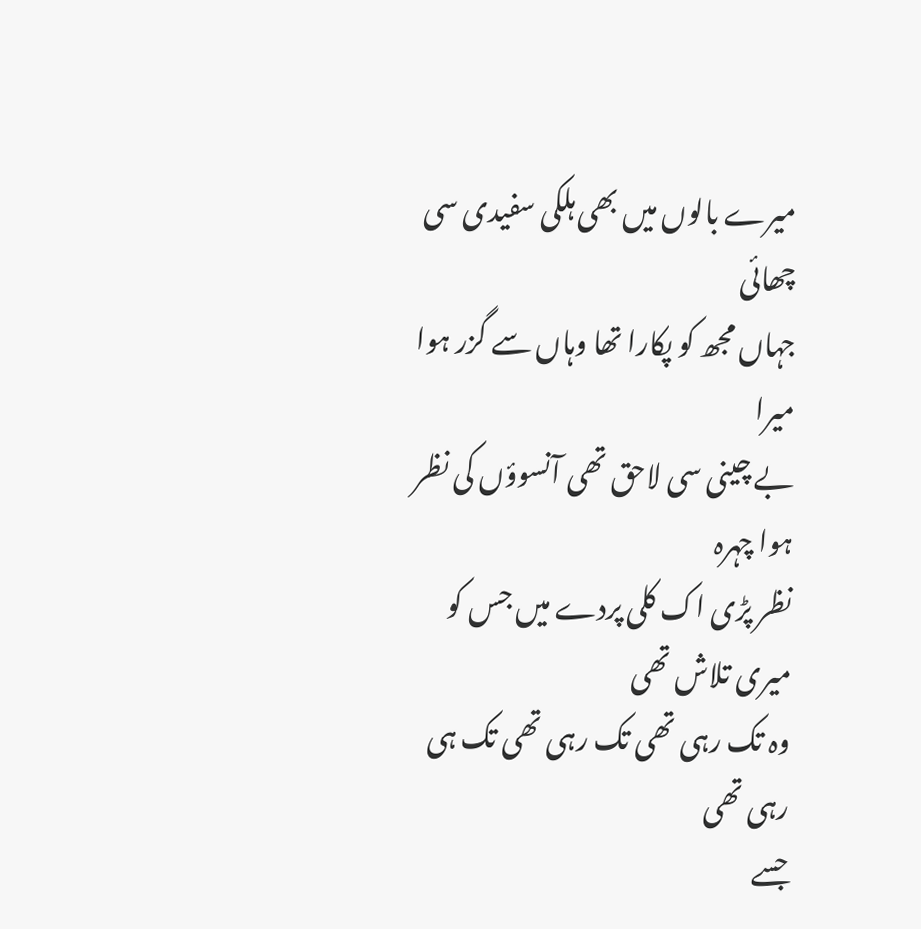میرے بالوں میں بھی ہلکی سفیدی سی چھائی
جہاں مجھ کو پکارا تھا وہاں سے گزر ہوا میرا
بے چینی سی لاحق تھی آنسوؤں کی نظر ہوا چہرہ
نظر پڑی اک کلی پردے میں جس کو میری تلاش تھی
وہ تک رہی تھی تک رہی تھی تک ہی رہی تھی
جسے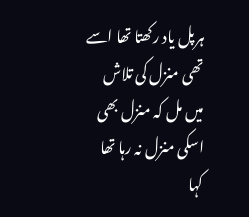ہرپل یاد رکھتا تھا اسے تھی منزل کی تلاش
میں مل کہ منزل بھی اسکی منزل نہ رہا تھا
کہا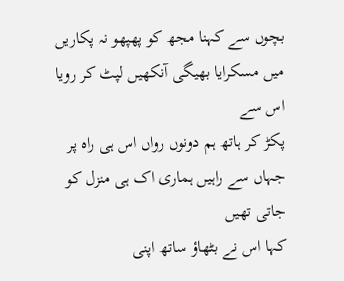بچوں سے کہنا مجھ کو پھپھو نہ پکاریں
میں مسکرایا بھیگی آنکھیں لپٹ کر رویا اس سے
پکڑ کر ہاتھ ہم دونوں رواں اس ہی راہ پر
جہاں سے راہیں ہماری اک ہی منزل کو جاتی تھیں
کہا اس نے بٹھاؤ ساتھ اپنی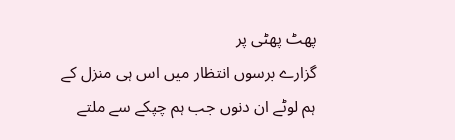پھٹ پھٹی پر
گزارے برسوں انتظار میں اس ہی منزل کے
ہم لوٹے ان دنوں جب ہم چپکے سے ملتے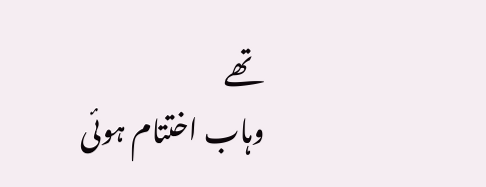تھے
وہاب اختتام ہوئی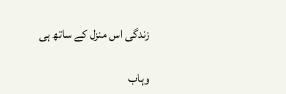زندگی اس منزل کے ساتھ ہی

وہاب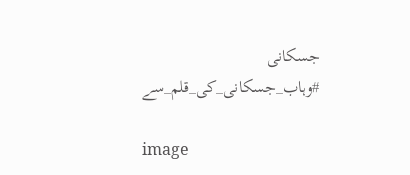جسکانی
#وہاب_جسکانی_کی_قلم_سے

image